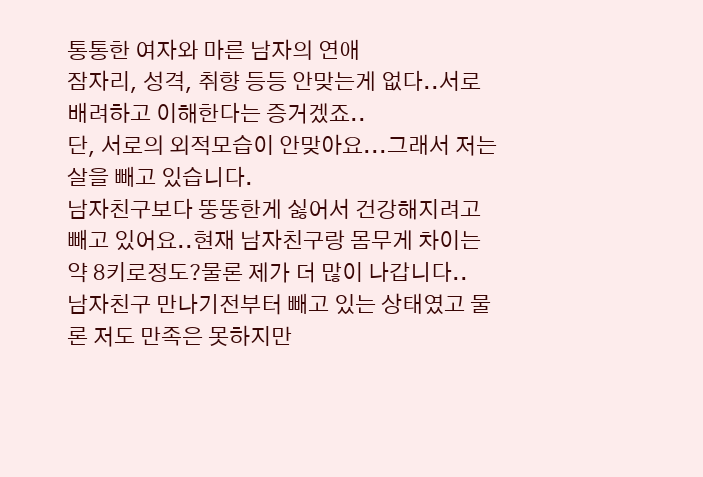통통한 여자와 마른 남자의 연애
잠자리, 성격, 취향 등등 안맞는게 없다..서로 배려하고 이해한다는 증거겠죠..
단, 서로의 외적모습이 안맞아요...그래서 저는 살을 빼고 있습니다.
남자친구보다 뚱뚱한게 싫어서 건강해지려고 빼고 있어요..현재 남자친구랑 몸무게 차이는 약 8키로정도?물론 제가 더 많이 나갑니다..
남자친구 만나기전부터 빼고 있는 상태였고 물론 저도 만족은 못하지만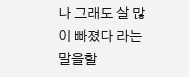나 그래도 살 많이 빠졌다 라는 말을할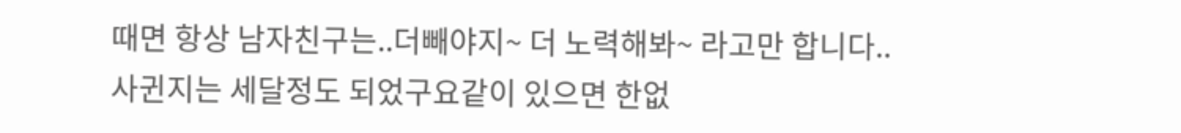때면 항상 남자친구는..더빼야지~ 더 노력해봐~ 라고만 합니다..
사귄지는 세달정도 되었구요같이 있으면 한없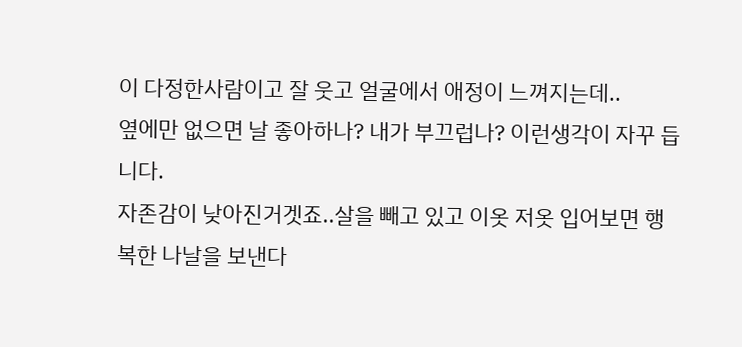이 다정한사람이고 잘 웃고 얼굴에서 애정이 느껴지는데..
옆에만 없으면 날 좋아하나? 내가 부끄럽나? 이런생각이 자꾸 듭니다.
자존감이 낮아진거겟죠..살을 빼고 있고 이옷 저옷 입어보면 행복한 나날을 보낸다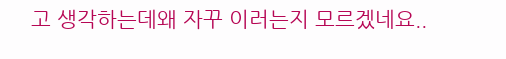고 생각하는데왜 자꾸 이러는지 모르겠네요..